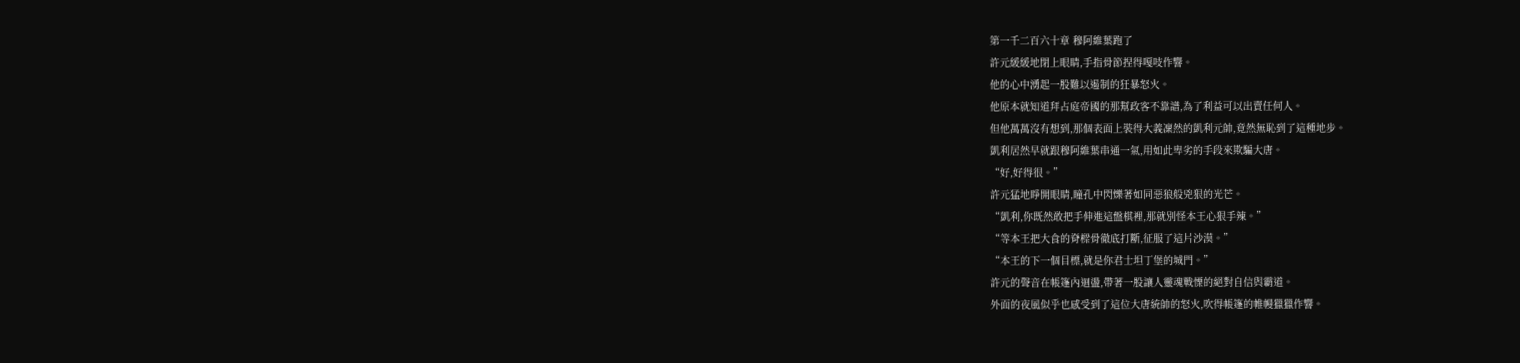第一千二百六十章 穆阿維葉跑了
許元緩緩地閉上眼睛,手指骨節捏得嘎吱作響。
他的心中湧起一股難以遏制的狂暴怒火。
他原本就知道拜占庭帝國的那幫政客不靠譜,為了利益可以出賣任何人。
但他萬萬沒有想到,那個表面上裝得大義凜然的凱利元帥,竟然無恥到了這種地步。
凱利居然早就跟穆阿維葉串通一氣,用如此卑劣的手段來欺騙大唐。
“好,好得很。”
許元猛地睜開眼睛,瞳孔中閃爍著如同惡狼般兇狠的光芒。
“凱利,你既然敢把手伸進這盤棋裡,那就別怪本王心狠手辣。”
“等本王把大食的脊樑骨徹底打斷,征服了這片沙漠。”
“本王的下一個目標,就是你君士坦丁堡的城門。”
許元的聲音在帳篷內迴盪,帶著一股讓人靈魂戰慄的絕對自信與霸道。
外面的夜風似乎也感受到了這位大唐統帥的怒火,吹得帳篷的帷幔獵獵作響。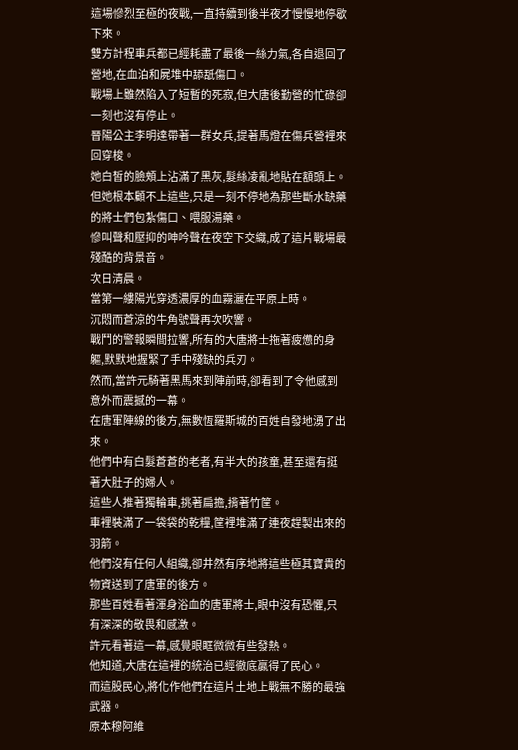這場慘烈至極的夜戰,一直持續到後半夜才慢慢地停歇下來。
雙方計程車兵都已經耗盡了最後一絲力氣,各自退回了營地,在血泊和屍堆中舔舐傷口。
戰場上雖然陷入了短暫的死寂,但大唐後勤營的忙碌卻一刻也沒有停止。
晉陽公主李明達帶著一群女兵,提著馬燈在傷兵營裡來回穿梭。
她白皙的臉頰上沾滿了黑灰,髮絲凌亂地貼在額頭上。
但她根本顧不上這些,只是一刻不停地為那些斷水缺藥的將士們包紮傷口、喂服湯藥。
慘叫聲和壓抑的呻吟聲在夜空下交織,成了這片戰場最殘酷的背景音。
次日清晨。
當第一縷陽光穿透濃厚的血霧灑在平原上時。
沉悶而蒼涼的牛角號聲再次吹響。
戰鬥的警報瞬間拉響,所有的大唐將士拖著疲憊的身軀,默默地握緊了手中殘缺的兵刃。
然而,當許元騎著黑馬來到陣前時,卻看到了令他感到意外而震撼的一幕。
在唐軍陣線的後方,無數恆羅斯城的百姓自發地湧了出來。
他們中有白髮蒼蒼的老者,有半大的孩童,甚至還有挺著大肚子的婦人。
這些人推著獨輪車,挑著扁擔,揹著竹筐。
車裡裝滿了一袋袋的乾糧,筐裡堆滿了連夜趕製出來的羽箭。
他們沒有任何人組織,卻井然有序地將這些極其寶貴的物資送到了唐軍的後方。
那些百姓看著渾身浴血的唐軍將士,眼中沒有恐懼,只有深深的敬畏和感激。
許元看著這一幕,感覺眼眶微微有些發熱。
他知道,大唐在這裡的統治已經徹底贏得了民心。
而這股民心,將化作他們在這片土地上戰無不勝的最強武器。
原本穆阿維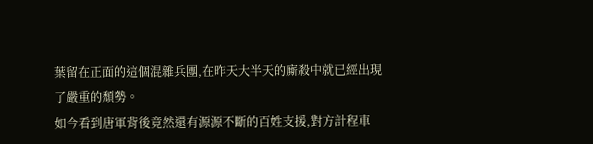葉留在正面的這個混雜兵團,在昨天大半天的廝殺中就已經出現了嚴重的頹勢。
如今看到唐軍背後竟然還有源源不斷的百姓支援,對方計程車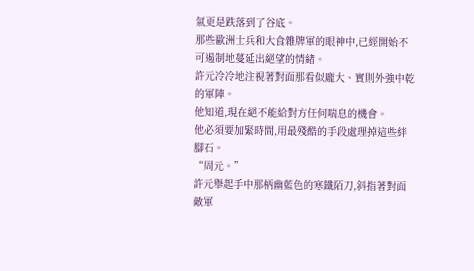氣更是跌落到了谷底。
那些歐洲士兵和大食雜牌軍的眼神中,已經開始不可遏制地蔓延出絕望的情緒。
許元冷冷地注視著對面那看似龐大、實則外強中乾的軍陣。
他知道,現在絕不能給對方任何喘息的機會。
他必須要加緊時間,用最殘酷的手段處理掉這些絆腳石。
“周元。”
許元舉起手中那柄幽藍色的寒鐵陌刀,斜指著對面敵軍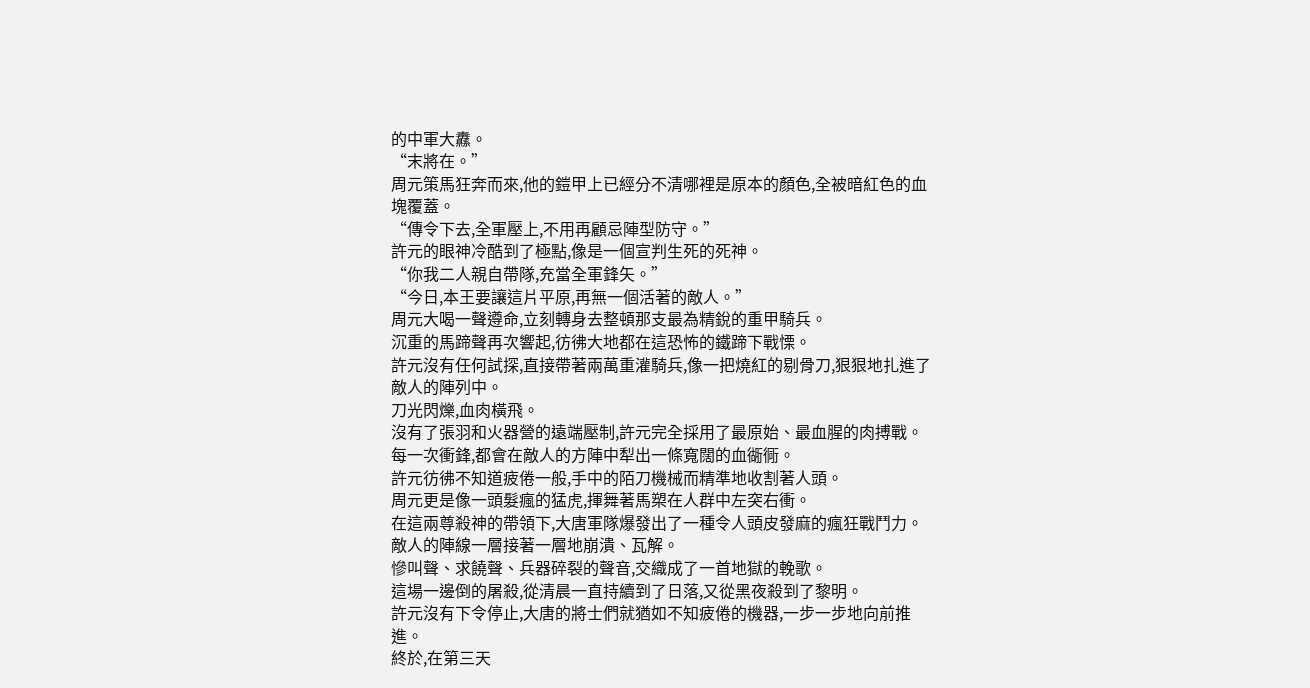的中軍大纛。
“末將在。”
周元策馬狂奔而來,他的鎧甲上已經分不清哪裡是原本的顏色,全被暗紅色的血塊覆蓋。
“傳令下去,全軍壓上,不用再顧忌陣型防守。”
許元的眼神冷酷到了極點,像是一個宣判生死的死神。
“你我二人親自帶隊,充當全軍鋒矢。”
“今日,本王要讓這片平原,再無一個活著的敵人。”
周元大喝一聲遵命,立刻轉身去整頓那支最為精銳的重甲騎兵。
沉重的馬蹄聲再次響起,彷彿大地都在這恐怖的鐵蹄下戰慄。
許元沒有任何試探,直接帶著兩萬重灌騎兵,像一把燒紅的剔骨刀,狠狠地扎進了敵人的陣列中。
刀光閃爍,血肉橫飛。
沒有了張羽和火器營的遠端壓制,許元完全採用了最原始、最血腥的肉搏戰。
每一次衝鋒,都會在敵人的方陣中犁出一條寬闊的血衚衕。
許元彷彿不知道疲倦一般,手中的陌刀機械而精準地收割著人頭。
周元更是像一頭髮瘋的猛虎,揮舞著馬槊在人群中左突右衝。
在這兩尊殺神的帶領下,大唐軍隊爆發出了一種令人頭皮發麻的瘋狂戰鬥力。
敵人的陣線一層接著一層地崩潰、瓦解。
慘叫聲、求饒聲、兵器碎裂的聲音,交織成了一首地獄的輓歌。
這場一邊倒的屠殺,從清晨一直持續到了日落,又從黑夜殺到了黎明。
許元沒有下令停止,大唐的將士們就猶如不知疲倦的機器,一步一步地向前推進。
終於,在第三天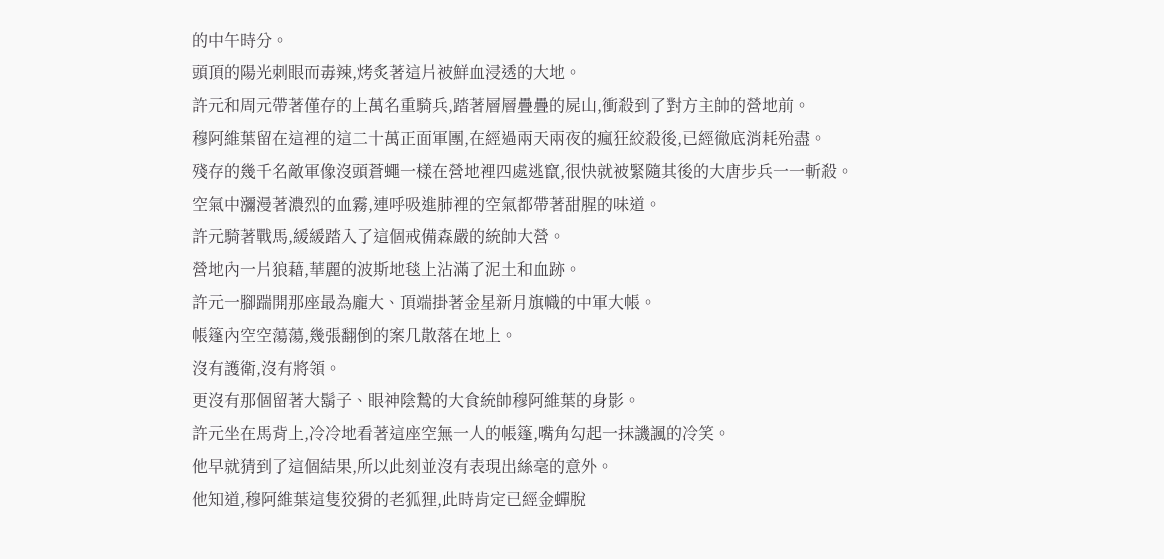的中午時分。
頭頂的陽光刺眼而毒辣,烤炙著這片被鮮血浸透的大地。
許元和周元帶著僅存的上萬名重騎兵,踏著層層疊疊的屍山,衝殺到了對方主帥的營地前。
穆阿維葉留在這裡的這二十萬正面軍團,在經過兩天兩夜的瘋狂絞殺後,已經徹底消耗殆盡。
殘存的幾千名敵軍像沒頭蒼蠅一樣在營地裡四處逃竄,很快就被緊隨其後的大唐步兵一一斬殺。
空氣中瀰漫著濃烈的血霧,連呼吸進肺裡的空氣都帶著甜腥的味道。
許元騎著戰馬,緩緩踏入了這個戒備森嚴的統帥大營。
營地內一片狼藉,華麗的波斯地毯上沾滿了泥土和血跡。
許元一腳踹開那座最為龐大、頂端掛著金星新月旗幟的中軍大帳。
帳篷內空空蕩蕩,幾張翻倒的案几散落在地上。
沒有護衛,沒有將領。
更沒有那個留著大鬍子、眼神陰鷙的大食統帥穆阿維葉的身影。
許元坐在馬背上,冷冷地看著這座空無一人的帳篷,嘴角勾起一抹譏諷的冷笑。
他早就猜到了這個結果,所以此刻並沒有表現出絲毫的意外。
他知道,穆阿維葉這隻狡猾的老狐狸,此時肯定已經金蟬脫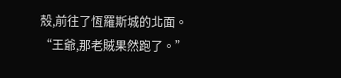殼,前往了恆羅斯城的北面。
“王爺,那老賊果然跑了。”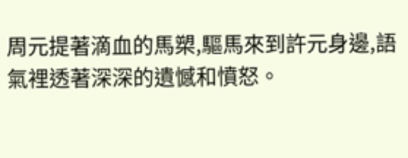周元提著滴血的馬槊,驅馬來到許元身邊,語氣裡透著深深的遺憾和憤怒。